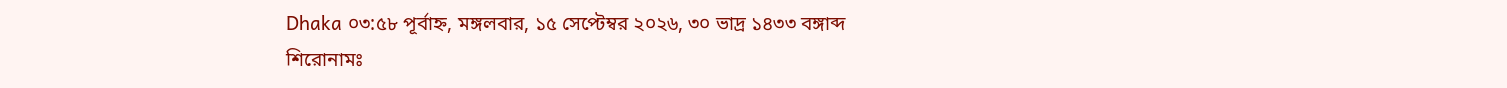Dhaka ০৩:৫৮ পূর্বাহ্ন, মঙ্গলবার, ১৫ সেপ্টেম্বর ২০২৬, ৩০ ভাদ্র ১৪৩৩ বঙ্গাব্দ
শিরোনামঃ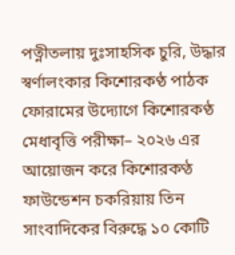পত্নীতলায় দুঃসাহসিক চুরি, উদ্ধার স্বর্ণালংকার কিশোরকণ্ঠ পাঠক ফোরামের উদ্যোগে কিশোরকণ্ঠ মেধাবৃত্তি পরীক্ষা– ২০২৬ এর আয়োজন করে কিশোরকণ্ঠ ফাউন্ডেশন চকরিয়ায় তিন সাংবাদিকের বিরুদ্ধে ১০ কোটি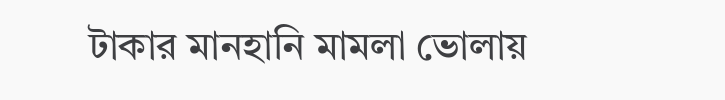টাকার মানহানি মামলা ভোলায়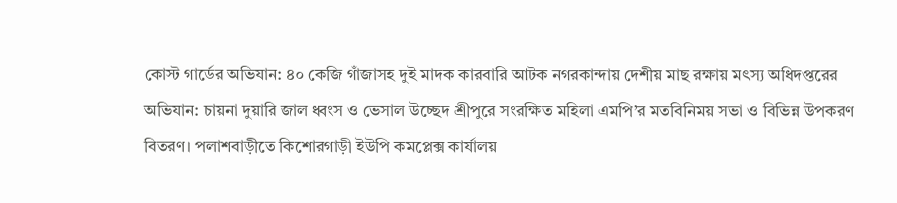কোস্ট গার্ডের অভিযান: ৪০ কেজি গাঁজাসহ দুই মাদক কারবারি আটক নগরকান্দায় দেশীয় মাছ রক্ষায় মৎস্য অধিদপ্তরের অভিযান: চায়না দুয়ারি জাল ধ্বংস ও ভেসাল উচ্ছেদ শ্রীপুরে সংরক্ষিত মহিলা এমপি’র মতবিনিময় সভা ও বিভিন্ন উপকরণ বিতরণ। পলাশবাড়ীতে কিশোরগাড়ী ইউপি কমপ্লেক্স কার্যালয়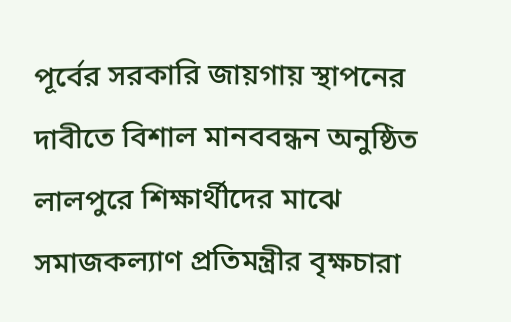পূর্বের সরকারি জায়গায় স্থাপনের দাবীতে বিশাল মানববন্ধন অনুষ্ঠিত লালপুরে শিক্ষার্থীদের মাঝে সমাজকল্যাণ প্রতিমন্ত্রীর বৃক্ষচারা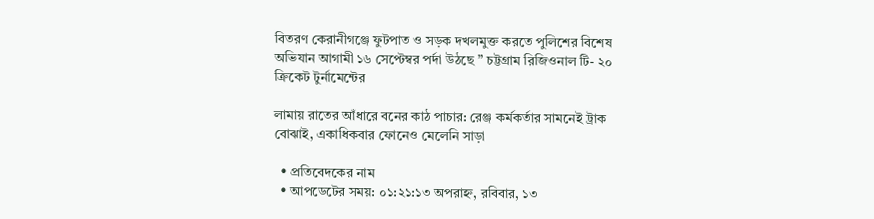বিতরণ কেরানীগঞ্জে ফুটপাত ও সড়ক দখলমুক্ত করতে পুলিশের বিশেষ অভিযান আগামী ১৬ সেপ্টেম্বর পর্দা উঠছে ” চট্টগ্রাম রিজিওনাল টি- ২০ ক্রিকেট টুর্নামেন্টের

লামায় রাতের আঁধারে বনের কাঠ পাচার: রেঞ্জ কর্মকর্তার সামনেই ট্রাক বোঝাই, একাধিকবার ফোনেও মেলেনি সাড়া

  • প্রতিবেদকের নাম
  • আপডেটের সময়: ০১:২১:১৩ অপরাহ্ন, রবিবার, ১৩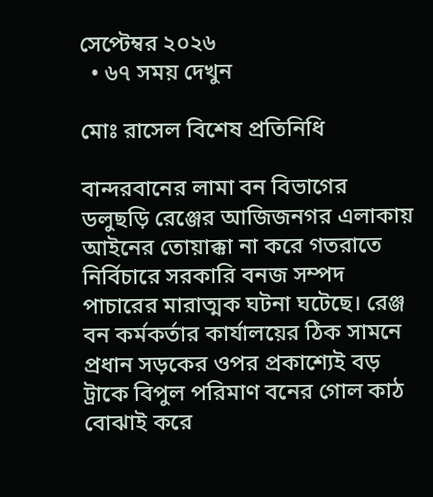সেপ্টেম্বর ২০২৬
  • ৬৭ সময় দেখুন

মোঃ রাসেল বিশেষ প্রতিনিধি

বান্দরবানের লামা বন বিভাগের ডলুছড়ি রেঞ্জের আজিজনগর এলাকায় আইনের তোয়াক্কা না করে গতরাতে নির্বিচারে সরকারি বনজ সম্পদ পাচারের মারাত্মক ঘটনা ঘটেছে। রেঞ্জ বন কর্মকর্তার কার্যালয়ের ঠিক সামনে প্রধান সড়কের ওপর প্রকাশ্যেই বড় ট্রাকে বিপুল পরিমাণ বনের গোল কাঠ বোঝাই করে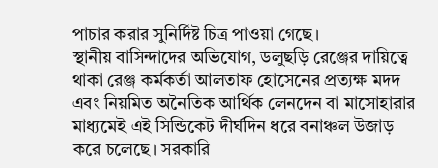পাচার করার সুনির্দিষ্ট চিত্র পাওয়া গেছে।
স্থানীয় বাসিন্দাদের অভিযোগ, ডলুছড়ি রেঞ্জের দায়িত্বে থাকা রেঞ্জ কর্মকর্তা আলতাফ হোসেনের প্রত্যক্ষ মদদ এবং নিয়মিত অনৈতিক আর্থিক লেনদেন বা মাসোহারার মাধ্যমেই এই সিন্ডিকেট দীর্ঘদিন ধরে বনাঞ্চল উজাড় করে চলেছে। সরকারি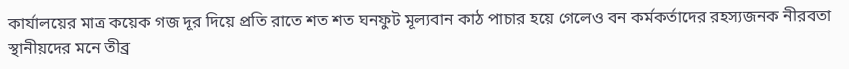কার্যালয়ের মাত্র কয়েক গজ দূর দিয়ে প্রতি রাতে শত শত ঘনফুট মূল্যবান কাঠ পাচার হয়ে গেলেও বন কর্মকর্তাদের রহস্যজনক নীরবতা স্থানীয়দের মনে তীব্র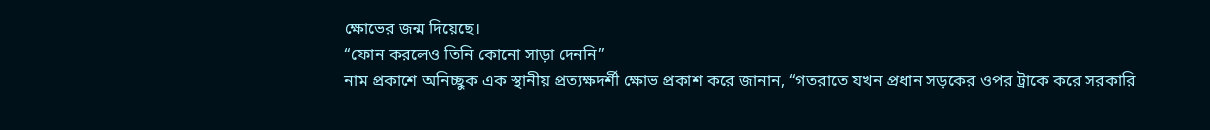ক্ষোভের জন্ম দিয়েছে।
“ফোন করলেও তিনি কোনো সাড়া দেননি”
নাম প্রকাশে অনিচ্ছুক এক স্থানীয় প্রত্যক্ষদর্শী ক্ষোভ প্রকাশ করে জানান, “গতরাতে যখন প্রধান সড়কের ওপর ট্রাকে করে সরকারি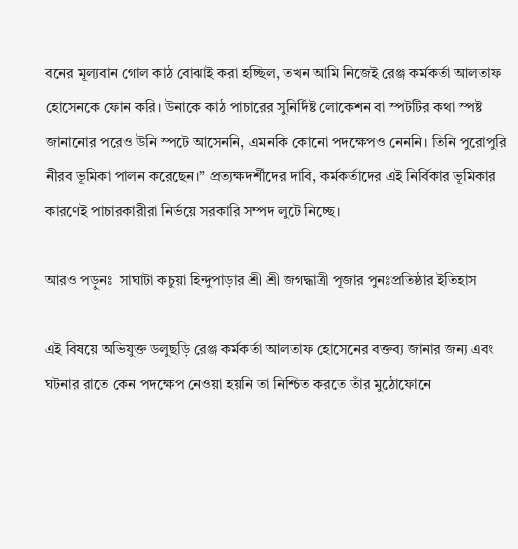বনের মূল্যবান গোল কাঠ বোঝাই করা হচ্ছিল, তখন আমি নিজেই রেঞ্জ কর্মকর্তা আলতাফ হোসেনকে ফোন করি। উনাকে কাঠ পাচারের সুনির্দিষ্ট লোকেশন বা স্পটটির কথা স্পষ্ট জানানোর পরেও উনি স্পটে আসেননি, এমনকি কোনো পদক্ষেপও নেননি। তিনি পুরোপুরি নীরব ভূমিকা পালন করেছেন।” প্রত্যক্ষদর্শীদের দাবি, কর্মকর্তাদের এই নির্বিকার ভূমিকার কারণেই পাচারকারীরা নির্ভয়ে সরকারি সম্পদ লুটে নিচ্ছে।

আরও পড়ুনঃ  সাঘাটা কচুয়া হিন্দুপাড়ার শ্রী শ্রী জগদ্ধাত্রী পূজার পুনঃপ্রতিষ্ঠার ইতিহাস

এই বিষয়ে অভিযুক্ত ডলুছড়ি রেঞ্জ কর্মকর্তা আলতাফ হোসেনের বক্তব্য জানার জন্য এবং ঘটনার রাতে কেন পদক্ষেপ নেওয়া হয়নি তা নিশ্চিত করতে তাঁর মুঠোফোনে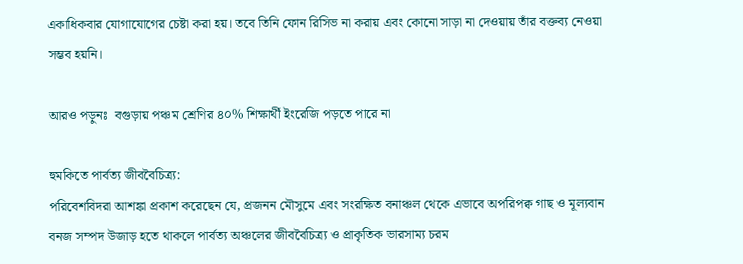একাধিকবার যোগাযোগের চেষ্টা করা হয়। তবে তিনি ফোন রিসিভ না করায় এবং কোনো সাড়া না দেওয়ায় তাঁর বক্তব্য নেওয়া সম্ভব হয়নি।

আরও পড়ুনঃ  বগুড়ায় পঞ্চম শ্রেণির ৪০% শিক্ষার্থী ইংরেজি পড়তে পারে না

হুমকিতে পার্বত্য জীববৈচিত্র্য:
পরিবেশবিদরা আশঙ্কা প্রকাশ করেছেন যে, প্রজনন মৌসুমে এবং সংরক্ষিত বনাঞ্চল থেকে এভাবে অপরিপক্ব গাছ ও মূল্যবান বনজ সম্পদ উজাড় হতে থাকলে পার্বত্য অঞ্চলের জীববৈচিত্র্য ও প্রাকৃতিক ভারসাম্য চরম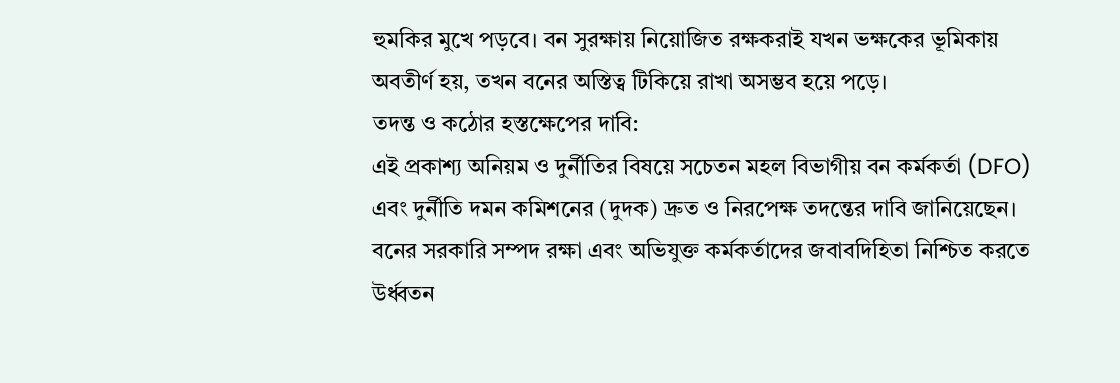হুমকির মুখে পড়বে। বন সুরক্ষায় নিয়োজিত রক্ষকরাই যখন ভক্ষকের ভূমিকায় অবতীর্ণ হয়, তখন বনের অস্তিত্ব টিকিয়ে রাখা অসম্ভব হয়ে পড়ে।
তদন্ত ও কঠোর হস্তক্ষেপের দাবি:
এই প্রকাশ্য অনিয়ম ও দুর্নীতির বিষয়ে সচেতন মহল বিভাগীয় বন কর্মকর্তা (DFO) এবং দুর্নীতি দমন কমিশনের (দুদক) দ্রুত ও নিরপেক্ষ তদন্তের দাবি জানিয়েছেন। বনের সরকারি সম্পদ রক্ষা এবং অভিযুক্ত কর্মকর্তাদের জবাবদিহিতা নিশ্চিত করতে উর্ধ্বতন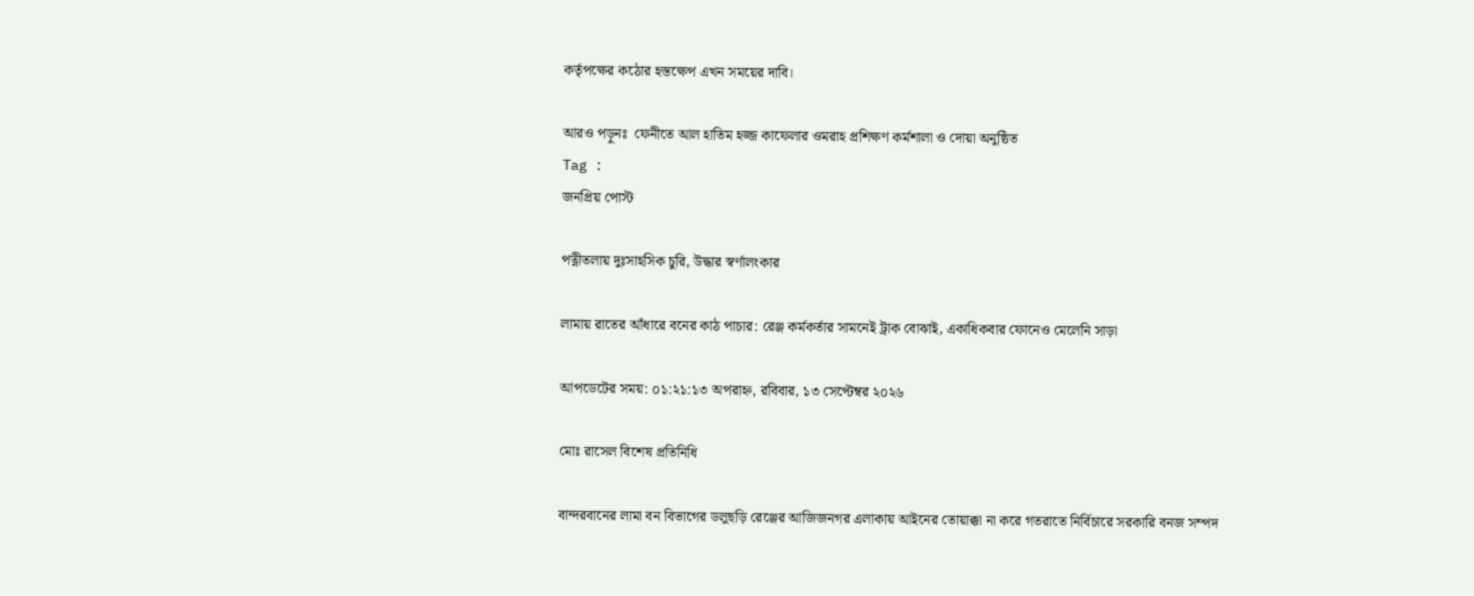কর্তৃপক্ষের কঠোর হস্তক্ষেপ এখন সময়ের দাবি।

আরও পড়ুনঃ  ফেনীতে আল হাতিম হজ্জ কাফেলার ওমরাহ প্রশিক্ষণ কর্মশালা ও দোয়া অনুষ্ঠিত
Tag :
জনপ্রিয় পোস্ট

পত্নীতলায় দুঃসাহসিক চুরি, উদ্ধার স্বর্ণালংকার

লামায় রাতের আঁধারে বনের কাঠ পাচার: রেঞ্জ কর্মকর্তার সামনেই ট্রাক বোঝাই, একাধিকবার ফোনেও মেলেনি সাড়া

আপডেটের সময়: ০১:২১:১৩ অপরাহ্ন, রবিবার, ১৩ সেপ্টেম্বর ২০২৬

মোঃ রাসেল বিশেষ প্রতিনিধি

বান্দরবানের লামা বন বিভাগের ডলুছড়ি রেঞ্জের আজিজনগর এলাকায় আইনের তোয়াক্কা না করে গতরাতে নির্বিচারে সরকারি বনজ সম্পদ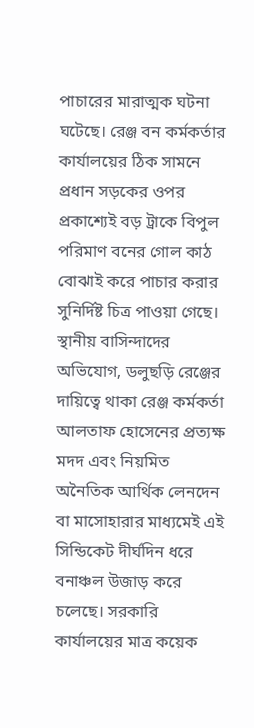পাচারের মারাত্মক ঘটনা ঘটেছে। রেঞ্জ বন কর্মকর্তার কার্যালয়ের ঠিক সামনে প্রধান সড়কের ওপর প্রকাশ্যেই বড় ট্রাকে বিপুল পরিমাণ বনের গোল কাঠ বোঝাই করে পাচার করার সুনির্দিষ্ট চিত্র পাওয়া গেছে।
স্থানীয় বাসিন্দাদের অভিযোগ, ডলুছড়ি রেঞ্জের দায়িত্বে থাকা রেঞ্জ কর্মকর্তা আলতাফ হোসেনের প্রত্যক্ষ মদদ এবং নিয়মিত অনৈতিক আর্থিক লেনদেন বা মাসোহারার মাধ্যমেই এই সিন্ডিকেট দীর্ঘদিন ধরে বনাঞ্চল উজাড় করে চলেছে। সরকারি কার্যালয়ের মাত্র কয়েক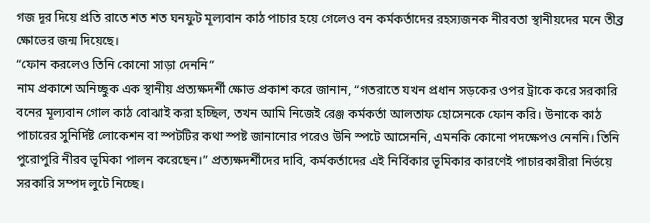গজ দূর দিয়ে প্রতি রাতে শত শত ঘনফুট মূল্যবান কাঠ পাচার হয়ে গেলেও বন কর্মকর্তাদের রহস্যজনক নীরবতা স্থানীয়দের মনে তীব্র ক্ষোভের জন্ম দিয়েছে।
“ফোন করলেও তিনি কোনো সাড়া দেননি”
নাম প্রকাশে অনিচ্ছুক এক স্থানীয় প্রত্যক্ষদর্শী ক্ষোভ প্রকাশ করে জানান, “গতরাতে যখন প্রধান সড়কের ওপর ট্রাকে করে সরকারি বনের মূল্যবান গোল কাঠ বোঝাই করা হচ্ছিল, তখন আমি নিজেই রেঞ্জ কর্মকর্তা আলতাফ হোসেনকে ফোন করি। উনাকে কাঠ পাচারের সুনির্দিষ্ট লোকেশন বা স্পটটির কথা স্পষ্ট জানানোর পরেও উনি স্পটে আসেননি, এমনকি কোনো পদক্ষেপও নেননি। তিনি পুরোপুরি নীরব ভূমিকা পালন করেছেন।” প্রত্যক্ষদর্শীদের দাবি, কর্মকর্তাদের এই নির্বিকার ভূমিকার কারণেই পাচারকারীরা নির্ভয়ে সরকারি সম্পদ লুটে নিচ্ছে।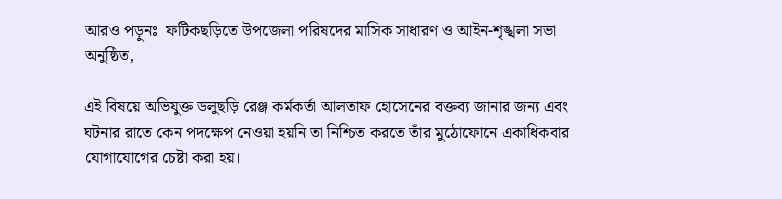আরও পড়ুনঃ  ফটিকছড়িতে উপজেলা পরিষদের মাসিক সাধারণ ও আইন-শৃঙ্খলা সভা অনুষ্ঠিত,

এই বিষয়ে অভিযুক্ত ডলুছড়ি রেঞ্জ কর্মকর্তা আলতাফ হোসেনের বক্তব্য জানার জন্য এবং ঘটনার রাতে কেন পদক্ষেপ নেওয়া হয়নি তা নিশ্চিত করতে তাঁর মুঠোফোনে একাধিকবার যোগাযোগের চেষ্টা করা হয়।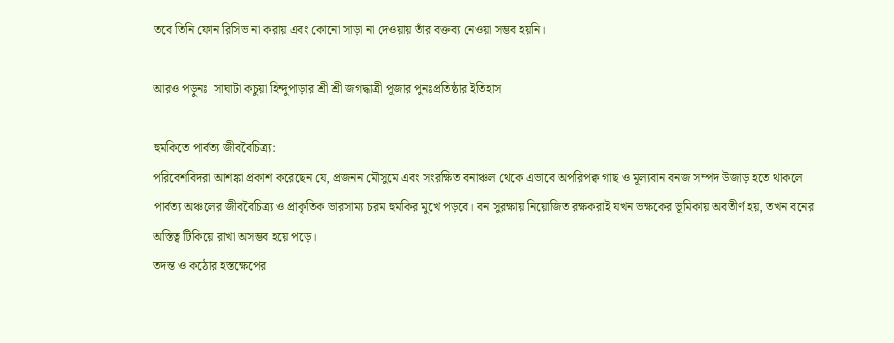তবে তিনি ফোন রিসিভ না করায় এবং কোনো সাড়া না দেওয়ায় তাঁর বক্তব্য নেওয়া সম্ভব হয়নি।

আরও পড়ুনঃ  সাঘাটা কচুয়া হিন্দুপাড়ার শ্রী শ্রী জগদ্ধাত্রী পূজার পুনঃপ্রতিষ্ঠার ইতিহাস

হুমকিতে পার্বত্য জীববৈচিত্র্য:
পরিবেশবিদরা আশঙ্কা প্রকাশ করেছেন যে, প্রজনন মৌসুমে এবং সংরক্ষিত বনাঞ্চল থেকে এভাবে অপরিপক্ব গাছ ও মূল্যবান বনজ সম্পদ উজাড় হতে থাকলে পার্বত্য অঞ্চলের জীববৈচিত্র্য ও প্রাকৃতিক ভারসাম্য চরম হুমকির মুখে পড়বে। বন সুরক্ষায় নিয়োজিত রক্ষকরাই যখন ভক্ষকের ভূমিকায় অবতীর্ণ হয়, তখন বনের অস্তিত্ব টিকিয়ে রাখা অসম্ভব হয়ে পড়ে।
তদন্ত ও কঠোর হস্তক্ষেপের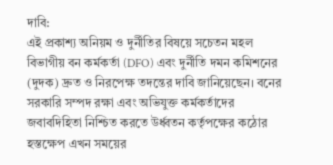দাবি:
এই প্রকাশ্য অনিয়ম ও দুর্নীতির বিষয়ে সচেতন মহল বিভাগীয় বন কর্মকর্তা (DFO) এবং দুর্নীতি দমন কমিশনের (দুদক) দ্রুত ও নিরপেক্ষ তদন্তের দাবি জানিয়েছেন। বনের সরকারি সম্পদ রক্ষা এবং অভিযুক্ত কর্মকর্তাদের জবাবদিহিতা নিশ্চিত করতে উর্ধ্বতন কর্তৃপক্ষের কঠোর হস্তক্ষেপ এখন সময়ের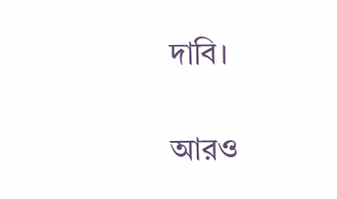দাবি।

আরও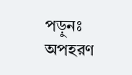পড়ুনঃ  অপহরণ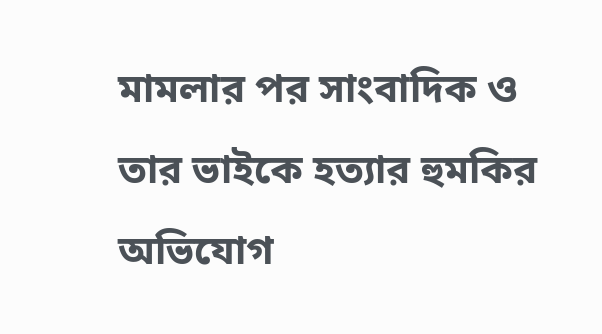মামলার পর সাংবাদিক ও তার ভাইকে হত্যার হুমকির অভিযোগ